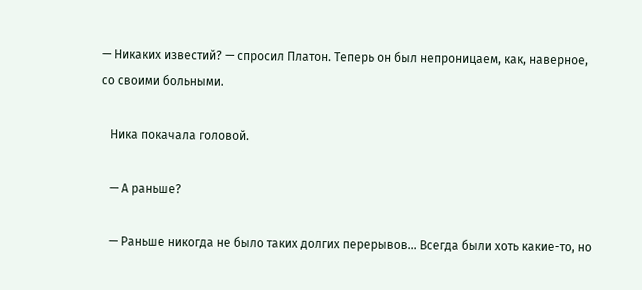— Никаких известий? — спросил Платон. Теперь он был непроницаем, как, наверное, со своими больными.

   Ника покачала головой.

   — А раньше?

   — Раньше никогда не было таких долгих перерывов... Всегда были хоть какие-то, но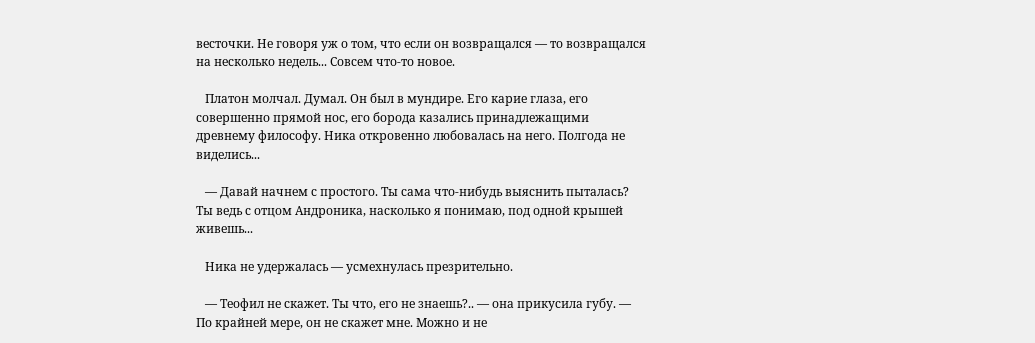весточки. Не говоря уж о том, что если он возвращался — то возвращался на несколько недель... Совсем что-то новое.

   Платон молчал. Думал. Он был в мундире. Его карие глаза, его совершенно прямой нос, его борода казались принадлежащими древнему философу. Ника откровенно любовалась на него. Полгода не виделись...

   — Давай начнем с простого. Ты сама что-нибудь выяснить пыталась? Ты ведь с отцом Андроника, насколько я понимаю, под одной крышей живешь...

   Ника не удержалась — усмехнулась презрительно.

   — Теофил не скажет. Ты что, его не знаешь?.. — она прикусила губу. — По крайней мере, он не скажет мне. Можно и не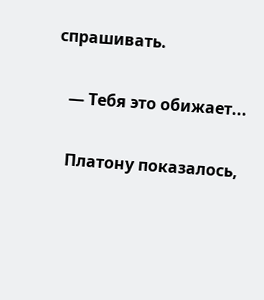спрашивать.

   — Тебя это обижает...

   Платону показалось,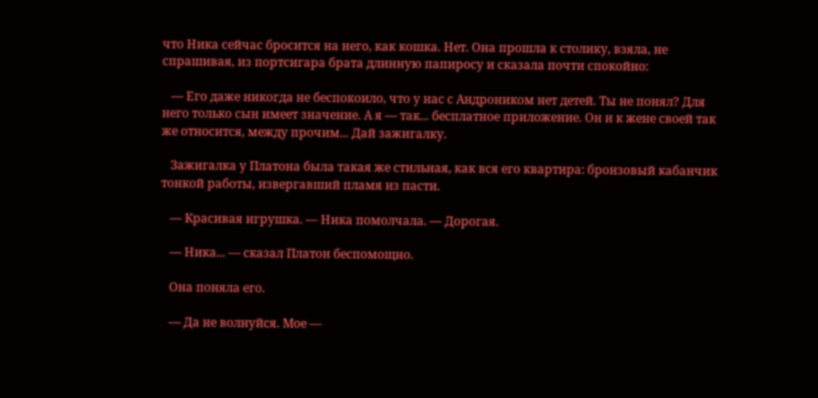что Ника сейчас бросится на него, как кошка. Нет. Она прошла к столику, взяла, не спрашивая, из портсигара брата длинную папиросу и сказала почти спокойно:

   — Его даже никогда не беспокоило, что у нас с Андроником нет детей. Ты не понял? Для него только сын имеет значение. А я — так... бесплатное приложение. Он и к жене своей так же относится, между прочим... Дай зажигалку.

   Зажигалка у Платона была такая же стильная, как вся его квартира: бронзовый кабанчик тонкой работы, извергавший пламя из пасти.

   — Красивая игрушка. — Ника помолчала. — Дорогая.

   — Ника... — сказал Платон беспомощно.

   Она поняла его.

   — Да не волнуйся. Мое —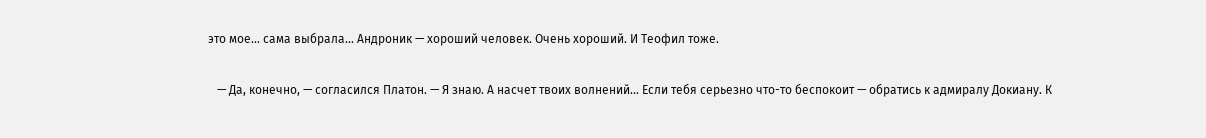это мое... сама выбрала... Андроник — хороший человек. Очень хороший. И Теофил тоже.

   — Да, конечно, — согласился Платон. — Я знаю. А насчет твоих волнений... Если тебя серьезно что-то беспокоит — обратись к адмиралу Докиану. К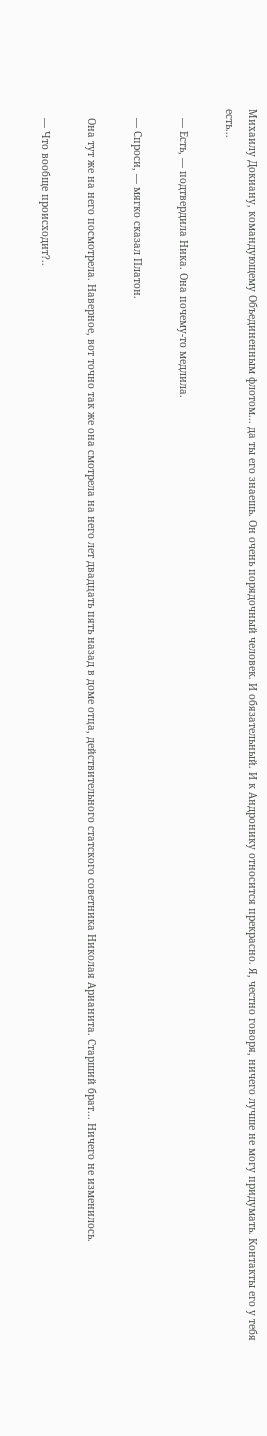Михаилу Докиану, командующему Объединенным флотом... да ты его знаешь. Он очень порядочный человек. И обязательный. И к Андронику относится прекрасно. Я, честно говоря, ничего лучше не могу придумать. Контакты его у тебя есть...

   — Есть, — подтвердила Ника. Она почему-то медлила.

   — Спроси, — мягко сказал Платон.

   Она тут же на него посмотрела. Наверное, вот точно так же она смотрела на него лет двадцать пять назад в доме отца, действительного статского советника Николая Арианита. Старший брат... Ничего не изменилось.

   — Что вообще происходит?..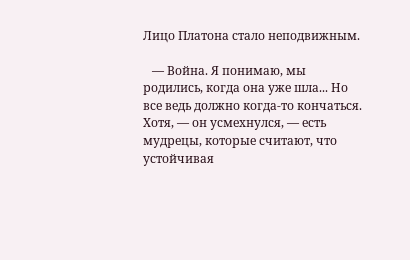Лицо Платона стало неподвижным.

   — Война. Я понимаю, мы родились, когда она уже шла... Но все ведь должно когда-то кончаться. Хотя, — он усмехнулся, — есть мудрецы, которые считают, что устойчивая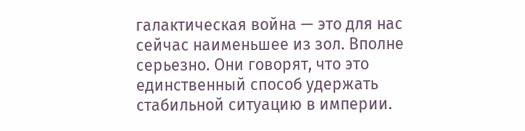галактическая война — это для нас сейчас наименьшее из зол. Вполне серьезно. Они говорят, что это единственный способ удержать стабильной ситуацию в империи.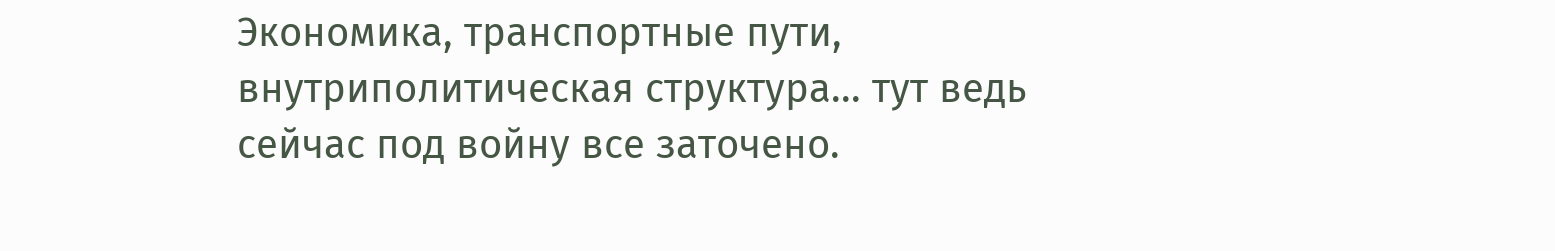Экономика, транспортные пути, внутриполитическая структура... тут ведь сейчас под войну все заточено.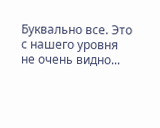Буквально все. Это с нашего уровня не очень видно...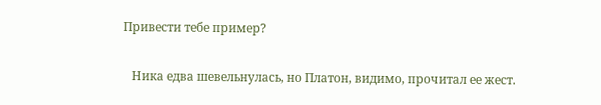Привести тебе пример?

   Ника едва шевельнулась, но Платон, видимо, прочитал ее жест.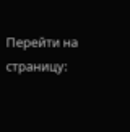Перейти на страницу: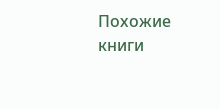Похожие книги